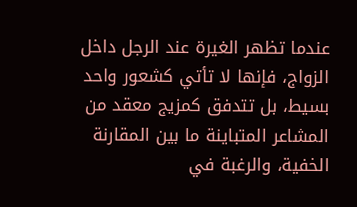عندما تظهر الغيرة عند الرجل داخل الزواج، فإنها لا تأتي كشعور واحد بسيط، بل تتدفق كمزيج معقد من المشاعر المتباينة ما بين المقارنة الخفية، والرغبة في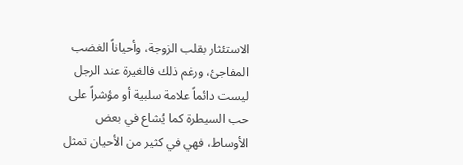الاستئثار بقلب الزوجة، وأحياناً الغضب المفاجئ، ورغم ذلك فالغيرة عند الرجل ليست دائماً علامة سلبية أو مؤشراً على حب السيطرة كما يُشاع في بعض الأوساط، فهي في كثير من الأحيان تمثل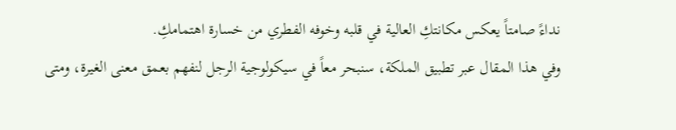نداءً صامتاً يعكس مكانتكِ العالية في قلبه وخوفه الفطري من خسارة اهتمامكِ.
وفي هذا المقال عبر تطبيق الملكة، سنبحر معاً في سيكولوجية الرجل لنفهم بعمق معنى الغيرة، ومتى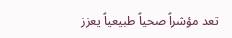تعد مؤشراً صحياً طبيعياً يعزز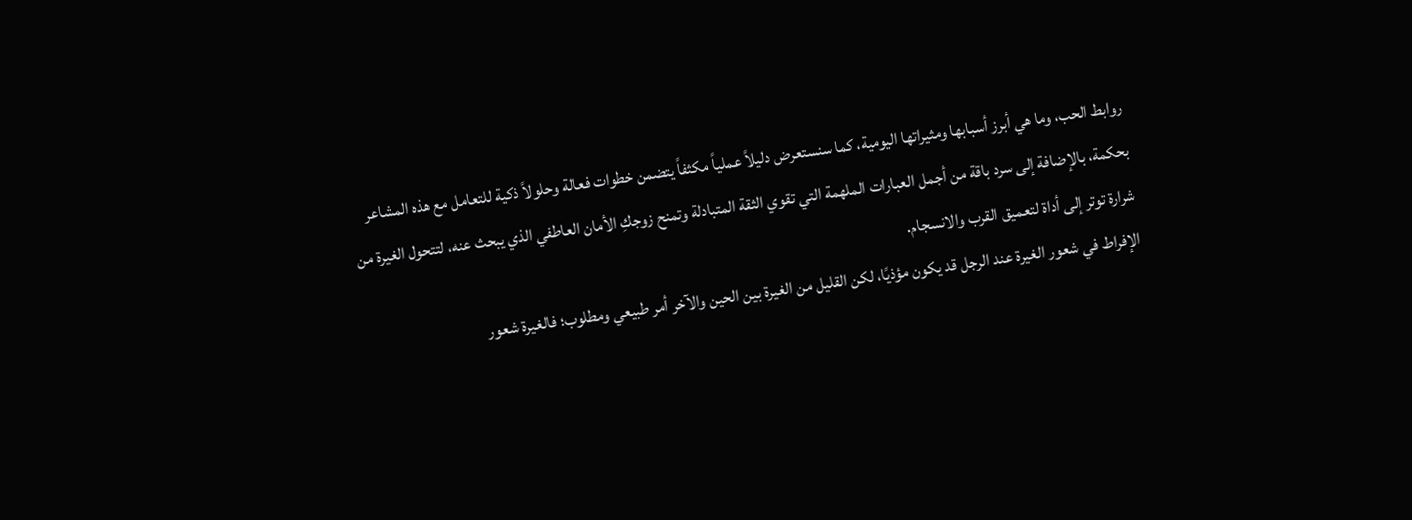روابط الحب، وما هي أبرز أسبابها ومثيراتها اليومية، كما سنستعرض دليلاً عملياً مكثفاً يتضمن خطوات فعالة وحلولاً ذكية للتعامل مع هذه المشاعر بحكمة، بالإضافة إلى سرد باقة من أجمل العبارات الملهمة التي تقوي الثقة المتبادلة وتمنح زوجكِ الأمان العاطفي الذي يبحث عنه، لتتحول الغيرة من شرارة توتر إلى أداة لتعميق القرب والانسجام.
الإفراط في شعور الغيرة عند الرجل قد يكون مؤذيًا، لكن القليل من الغيرة بين الحين والآخر أمر طبيعي ومطلوب؛ فالغيرة شعور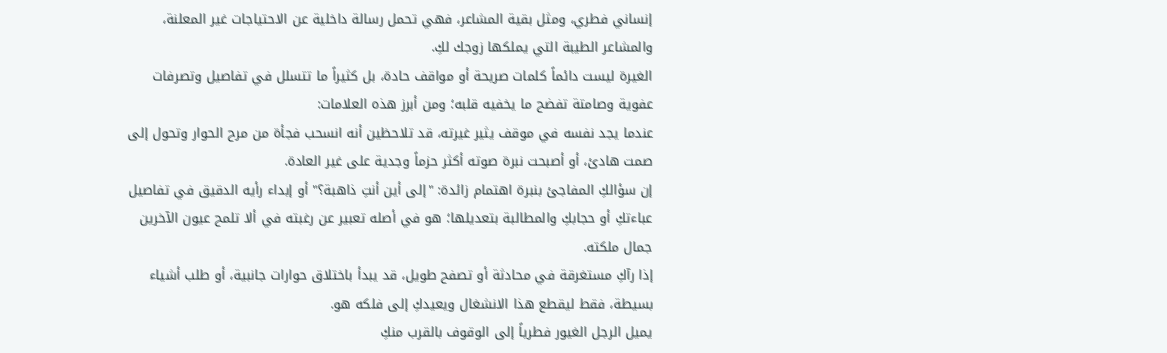إنساني فطري، ومثل بقية المشاعر، فهي تحمل رسالة داخلية عن الاحتياجات غير المعلنة، والمشاعر الطيبة التي يملكها زوجك لكِ.
الغيرة ليست دائماً كلمات صريحة أو مواقف حادة، بل كثيراً ما تتسلل في تفاصيل وتصرفات عفوية وصامتة تفضح ما يخفيه قلبه؛ ومن أبرز هذه العلامات:
عندما يجد نفسه في موقف يثير غيرته، قد تلاحظين أنه انسحب فجأة من مرح الحوار وتحول إلى صمت هادئ، أو أصبحت نبرة صوته أكثر حزماً وجدية على غير العادة.
إن سؤالكِ المفاجئ بنبرة اهتمام زائدة: "إلى أين أنتِ ذاهبة؟" أو إبداء رأيه الدقيق في تفاصيل عباءتكِ أو حجابكِ والمطالبة بتعديلها؛ هو في أصله تعبير عن رغبته في ألا تلمح عيون الآخرين جمال ملكته.
إذا رآكِ مستغرقة في محادثة أو تصفح طويل، قد يبدأ باختلاق حوارات جانبية، أو طلب أشياء بسيطة، فقط ليقطع هذا الانشغال ويعيدكِ إلى فلكه هو.
يميل الرجل الغيور فطرياً إلى الوقوف بالقرب منكِ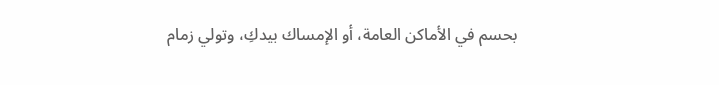بحسم في الأماكن العامة، أو الإمساك بيدكِ، وتولي زمام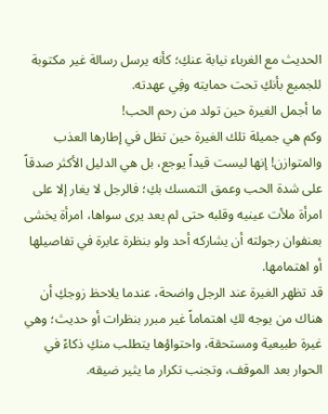الحديث مع الغرباء نيابة عنكِ؛ كأنه يرسل رسالة غير مكتوبة للجميع بأنكِ تحت حمايته وفِي عهدته.
ما أجمل الغيرة حين تولد من رحم الحب!
وكم هي جميلة تلك الغيرة حين تظل في إطارها العذب والمتوازن! إنها ليست قيداً يوجع، بل هي الدليل الأكثر صدقاً على شدة الحب وعمق التمسك بكِ؛ فالرجل لا يغار إلا على امرأة ملأت عينيه وقلبه حتى لم يعد يرى سواها، امرأة يخشى بعنفوان رجولته أن يشاركه أحد ولو بنظرة عابرة في تفاصيلها أو اهتمامها.
قد تظهر الغيرة عند الرجل واضحة، عندما يلاحظ زوجكِ أن هناك من يوجه لكِ اهتماماً غير مبرر بنظرات أو حديث؛ وهي غيرة طبيعية ومستحقة، واحتواؤها يتطلب منكِ ذكاءً في الحوار بعد الموقف، وتجنب تكرار ما يثير ضيقه.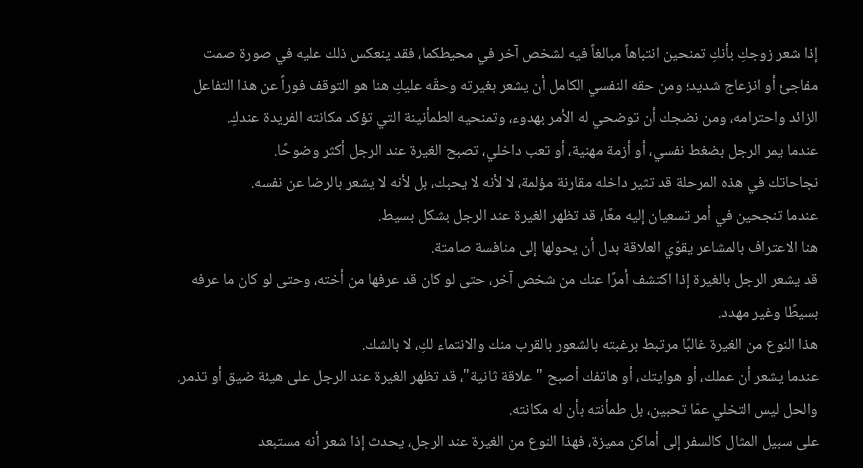إذا شعر زوجكِ بأنكِ تمنحين انتباهاً مبالغاً فيه لشخص آخر في محيطكما، فقد ينعكس ذلك عليه في صورة صمت مفاجئ أو انزعاج شديد؛ ومن حقه النفسي الكامل أن يشعر بغيرته وحقّه عليكِ هنا هو التوقف فوراً عن هذا التفاعل الزائد واحترامه، ومن نضجك أن توضحي له الأمر بهدوء، وتمنحيه الطمأنينة التي تؤكد مكانته الفريدة عندكِ.
عندما يمر الرجل بضغط نفسي، أو أزمة مهنية، أو تعب داخلي، تصبح الغيرة عند الرجل أكثر وضوحًا.
نجاحاتك في هذه المرحلة قد تثير داخله مقارنة مؤلمة، لا لأنه لا يحبك، بل لأنه لا يشعر بالرضا عن نفسه.
عندما تنجحين في أمر تسعيان إليه معًا، قد تظهر الغيرة عند الرجل بشكل بسيط.
هنا الاعتراف بالمشاعر يقوّي العلاقة بدل أن يحولها إلى منافسة صامتة.
قد يشعر الرجل بالغيرة إذا اكتشف أمرًا عنك من شخص آخر، حتى لو كان قد عرفها من أخته، وحتى لو كان ما عرفه بسيطًا وغير مهدد.
هذا النوع من الغيرة غالبًا مرتبط برغبته بالشعور بالقرب منك والانتماء لكِ، لا بالشك.
عندما يشعر أن عملك، أو هوايتك، أو هاتفك أصبح "علاقة ثانية"، قد تظهر الغيرة عند الرجل على هيئة ضيق أو تذمر.
والحل ليس التخلي عمّا تحبين، بل طمأنته بأن له مكانته.
على سبيل المثال كالسفر إلى أماكن مميزة، فهذا النوع من الغيرة عند الرجل، يحدث إذا شعر أنه مستبعد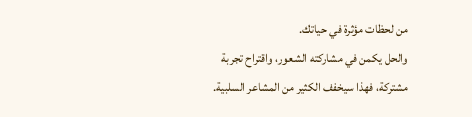من لحظات مؤثرة في حياتك.
والحل يكمن في مشاركته الشعور، واقتراح تجربة مشتركة، فهذا سيخفف الكثير من المشاعر السلبية.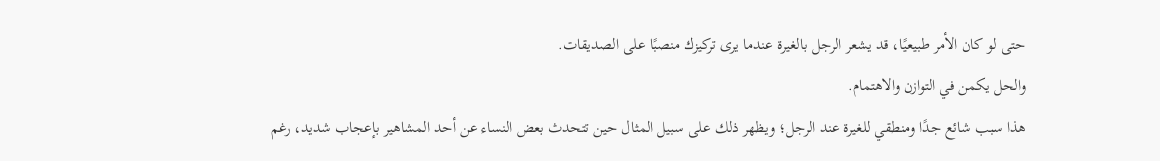حتى لو كان الأمر طبيعيًا، قد يشعر الرجل بالغيرة عندما يرى تركيزك منصبًا على الصديقات.
والحل يكمن في التوازن والاهتمام.
هذا سبب شائع جدًا ومنطقي للغيرة عند الرجل؛ ويظهر ذلك على سبيل المثال حين تتحدث بعض النساء عن أحد المشاهير بإعجاب شديد، رغم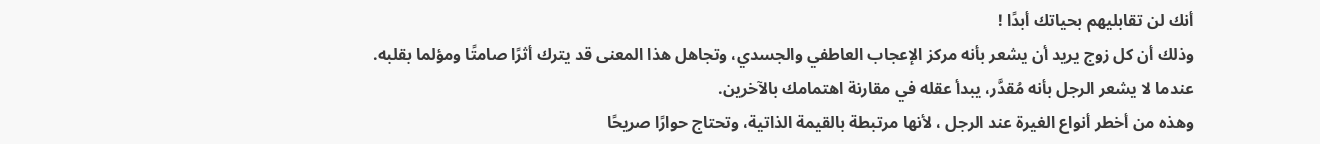أنك لن تقابليهم بحياتك أبدًا !
وذلك أن كل زوج يريد أن يشعر بأنه مركز الإعجاب العاطفي والجسدي، وتجاهل هذا المعنى قد يترك أثرًا صامتًا ومؤلما بقلبه.
عندما لا يشعر الرجل بأنه مُقدَّر، يبدأ عقله في مقارنة اهتمامك بالآخرين.
وهذه من أخطر أنواع الغيرة عند الرجل ، لأنها مرتبطة بالقيمة الذاتية، وتحتاج حوارًا صريحًا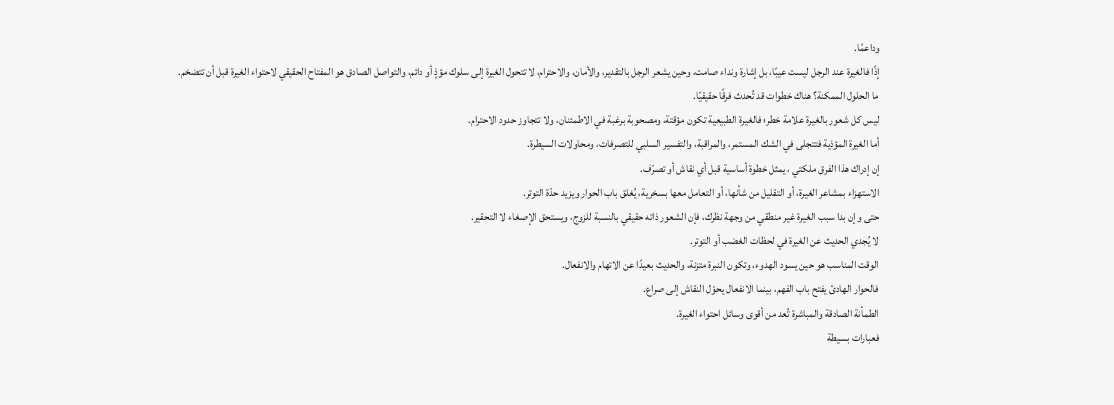وداعمًا.
إذًا فالغيرة عند الرجل ليست عيبًا، بل إشارة ونداء صامت، وحين يشعر الرجل بالتقدير، والأمان، والاحترام، لا تتحول الغيرة إلى سلوك مؤذٍ أو دائم، والتواصل الصادق هو المفتاح الحقيقي لاحتواء الغيرة قبل أن تتضخم.
ما الحلول الممكنة؟ هناك خطوات قد تُحدث فرقًا حقيقيًا.
ليس كل شعور بالغيرة علامة خطر؛ فالغيرة الطبيعية تكون مؤقتة، ومصحوبة برغبة في الاطمئنان، ولا تتجاوز حدود الاحترام.
أما الغيرة المؤذية فتتجلى في الشك المستمر، والمراقبة، والتفسير السلبي للتصرفات، ومحاولات السيطرة.
إن إدراك هذا الفرق ملكتي ، يمثل خطوة أساسية قبل أي نقاش أو تصرّف.
الاستهزاء بمشاعر الغيرة، أو التقليل من شأنها، أو التعامل معها بسخرية، يُغلق باب الحوار ويزيد حدّة التوتر.
حتى وإن بدا سبب الغيرة غير منطقي من وجهة نظرك، فإن الشعور ذاته حقيقي بالنسبة للزوج، ويستحق الإصغاء لا التحقير.
لا يُجدي الحديث عن الغيرة في لحظات الغضب أو التوتر.
الوقت المناسب هو حين يسود الهدوء، وتكون النبرة متزنة، والحديث بعيدًا عن الاتهام والانفعال.
فالحوار الهادئ يفتح باب الفهم، بينما الانفعال يحوّل النقاش إلى صراع.
الطمأنة الصادقة والمباشرة تُعد من أقوى وسائل احتواء الغيرة.
فعبارات بسيطة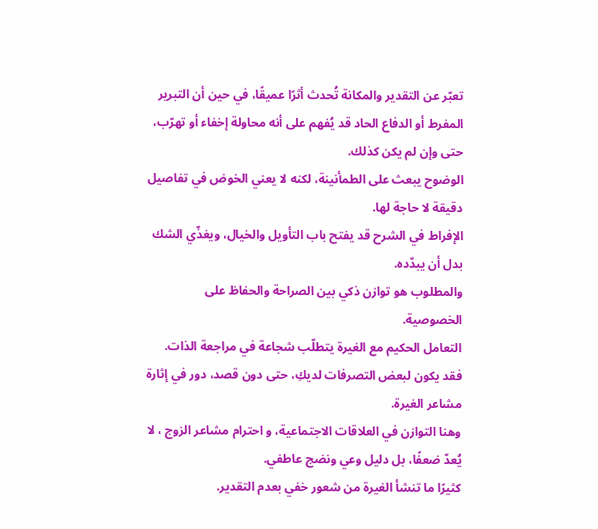تعبّر عن التقدير والمكانة تُحدث أثرًا عميقًا، في حين أن التبرير المفرط أو الدفاع الحاد قد يُفهم على أنه محاولة إخفاء أو تهرّب، حتى وإن لم يكن كذلك.
الوضوح يبعث على الطمأنينة، لكنه لا يعني الخوض في تفاصيل دقيقة لا حاجة لها.
الإفراط في الشرح قد يفتح باب التأويل والخيال، ويغذّي الشك بدل أن يبدّده.
والمطلوب هو توازن ذكي بين الصراحة والحفاظ على الخصوصية.
التعامل الحكيم مع الغيرة يتطلّب شجاعة في مراجعة الذات.
فقد يكون لبعض التصرفات لديكِ، حتى دون قصد، دور في إثارة مشاعر الغيرة.
وهنا التوازن في العلاقات الاجتماعية، و احترام مشاعر الزوج ، لا يُعدّ ضعفًا، بل دليل وعي ونضج عاطفي.
كثيرًا ما تنشأ الغيرة من شعور خفي بعدم التقدير.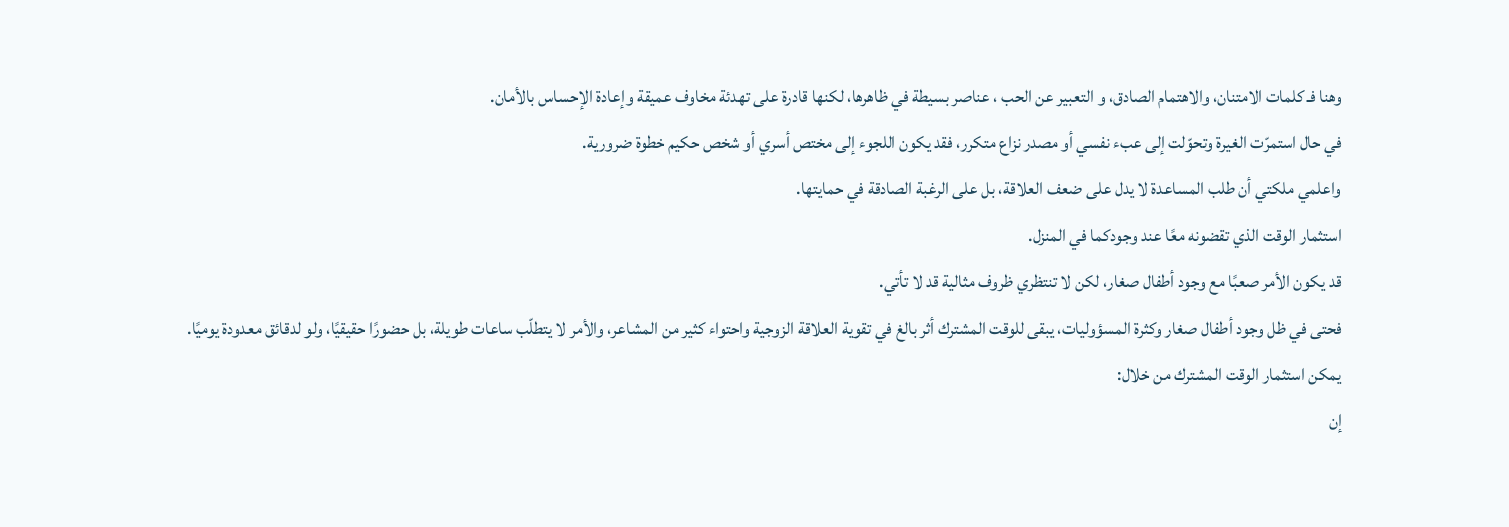وهنا فـ كلمات الامتنان، والاهتمام الصادق، و التعبير عن الحب ، عناصر بسيطة في ظاهرها، لكنها قادرة على تهدئة مخاوف عميقة وإعادة الإحساس بالأمان.
في حال استمرّت الغيرة وتحوّلت إلى عبء نفسي أو مصدر نزاع متكرر، فقد يكون اللجوء إلى مختص أسري أو شخص حكيم خطوة ضرورية.
واعلمي ملكتي أن طلب المساعدة لا يدل على ضعف العلاقة، بل على الرغبة الصادقة في حمايتها.
استثمار الوقت الذي تقضونه معًا عند وجودكما في المنزل.
قد يكون الأمر صعبًا مع وجود أطفال صغار، لكن لا تنتظري ظروف مثالية قد لا تأتي.
فحتى في ظل وجود أطفال صغار وكثرة المسؤوليات، يبقى للوقت المشترك أثر بالغ في تقوية العلاقة الزوجية واحتواء كثير من المشاعر، والأمر لا يتطلّب ساعات طويلة، بل حضورًا حقيقيًا، ولو لدقائق معدودة يوميًا.
يمكن استثمار الوقت المشترك من خلال:
إن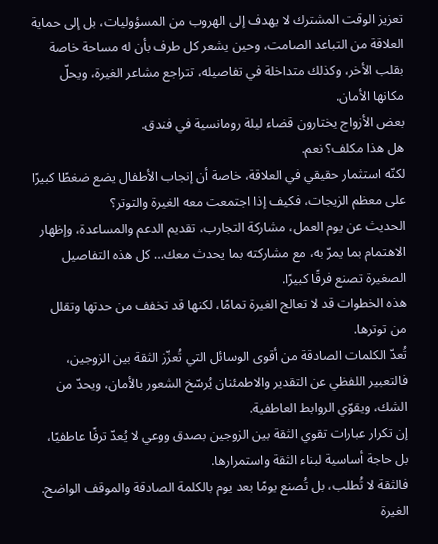تعزيز الوقت المشترك لا يهدف إلى الهروب من المسؤوليات، بل إلى حماية العلاقة من التباعد الصامت، وحين يشعر كل طرف بأن له مساحة خاصة بقلب الأخر، وكذلك متداخلة في تفاصيله، تتراجع مشاعر الغيرة، ويحلّ مكانها الأمان.
بعض الأزواج يختارون قضاء ليلة رومانسية في فندق.
هل هذا مكلف؟ نعم.
لكنّه استثمار حقيقي في العلاقة، خاصة أن إنجاب الأطفال يضع ضغطًا كبيرًا على معظم الزيجات، فكيف إذا اجتمعت معه الغيرة والتوتر؟
الحديث عن يوم العمل، مشاركة التجارب، تقديم الدعم والمساعدة، وإظهار الاهتمام بما يمرّ به، مع مشاركته بما يحدث معك… كل هذه التفاصيل الصغيرة تصنع فرقًا كبيرًا.
هذه الخطوات قد لا تعالج الغيرة تمامًا، لكنها قد تخفف من حدتها وتقلل من توترها.
تُعدّ الكلمات الصادقة من أقوى الوسائل التي تُعزّز الثقة بين الزوجين، فالتعبير اللفظي عن التقدير والاطمئنان يُرسّخ الشعور بالأمان، ويحدّ من الشك، ويقوّي الروابط العاطفية.
إن تكرار عبارات تقوي الثقة بين الزوجين بصدق ووعي لا يُعدّ ترفًا عاطفيًا، بل حاجة أساسية لبناء الثقة واستمرارها.
فالثقة لا تُطلب، بل تُصنع يومًا بعد يوم بالكلمة الصادقة والموقف الواضح.
الغيرة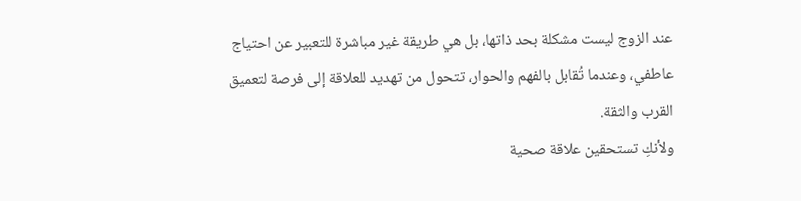عند الزوج ليست مشكلة بحد ذاتها، بل هي طريقة غير مباشرة للتعبير عن احتياج عاطفي، وعندما تُقابل بالفهم والحوار، تتحول من تهديد للعلاقة إلى فرصة لتعميق القرب والثقة.
ولأنكِ تستحقين علاقة صحية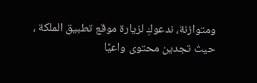ومتوازنة، ندعوكِ لزيارة موقع تطبيق الملكة ، حيث تجدين محتوى واعيًا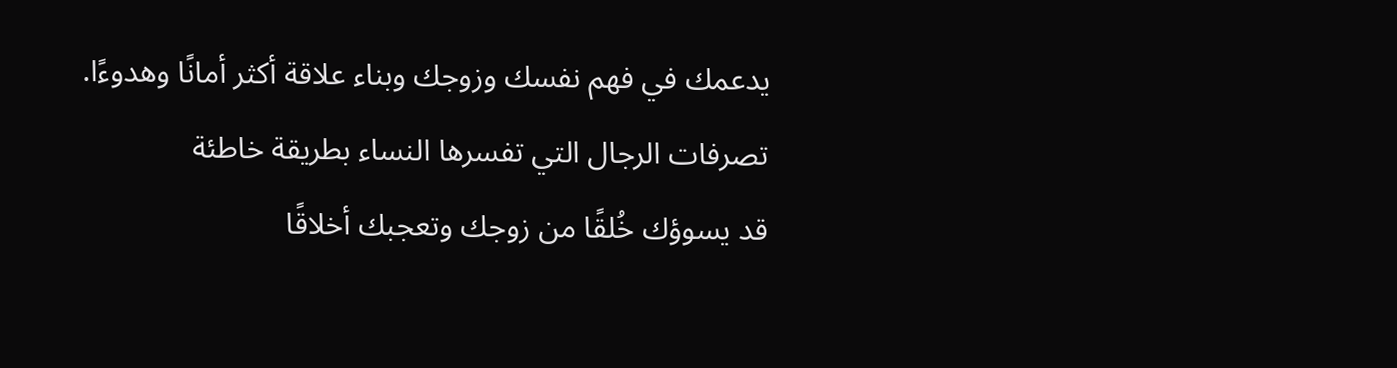يدعمك في فهم نفسك وزوجك وبناء علاقة أكثر أمانًا وهدوءًا.
تصرفات الرجال التي تفسرها النساء بطريقة خاطئة
قد يسوؤك خُلقًا من زوجك وتعجبك أخلاقًا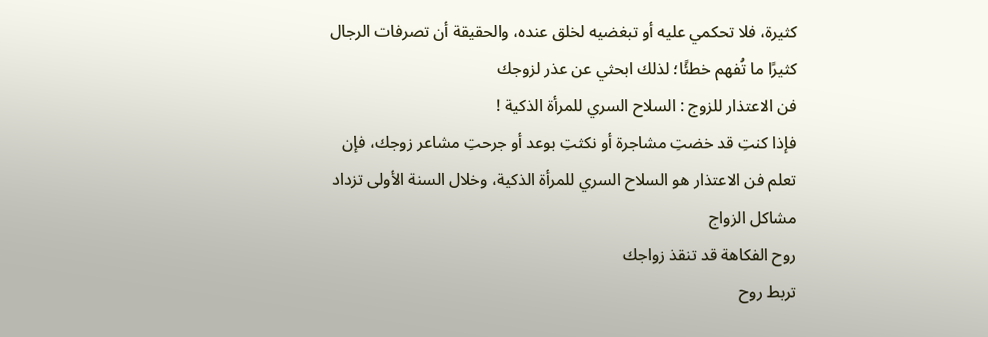كثيرة، فلا تحكمي عليه أو تبغضيه لخلق عنده، والحقيقة أن تصرفات الرجال كثيرًا ما تُفهم خطئًا؛ لذلك ابحثي عن عذر لزوجك
فن الاعتذار للزوج : السلاح السري للمرأة الذكية !
فإذا كنتِ قد خضتِ مشاجرة أو نكثتِ بوعد أو جرحتِ مشاعر زوجك، فإن تعلم فن الاعتذار هو السلاح السري للمرأة الذكية، وخلال السنة الأولى تزداد مشاكل الزواج
روح الفكاهة قد تنقذ زواجك
تربط روح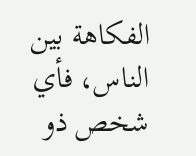الفكاهة بين الناس، فأي شخص ذو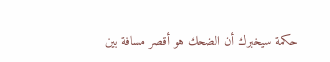حكمة سيخبرك أن الضحك هو أقصر مسافة بين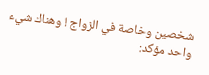شخصين وخاصة في الزواج ! وهناك شيء واحد مؤكد: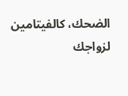الضحك، كالفيتامين لزواجك